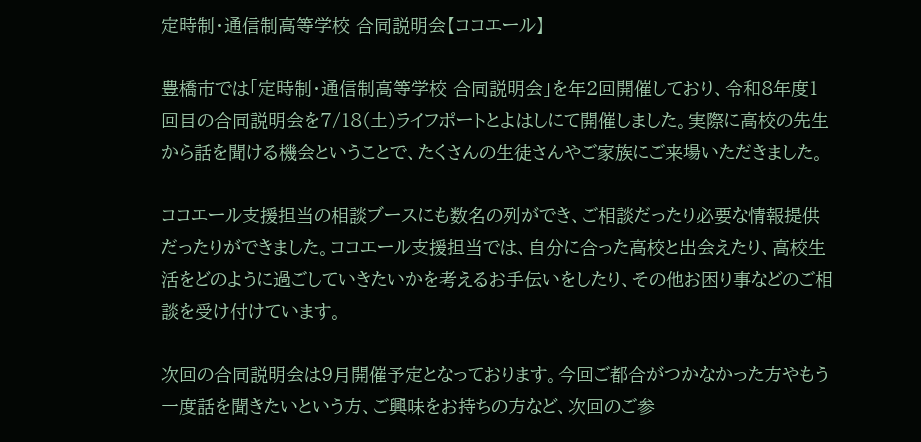定時制・通信制高等学校 合同説明会【ココエール】

豊橋市では「定時制・通信制高等学校 合同説明会」を年2回開催しており、令和8年度1回目の合同説明会を7/18(土)ライフポートとよはしにて開催しました。実際に高校の先生から話を聞ける機会ということで、たくさんの生徒さんやご家族にご来場いただきました。

ココエール支援担当の相談ブースにも数名の列ができ、ご相談だったり必要な情報提供だったりができました。ココエール支援担当では、自分に合った高校と出会えたり、高校生活をどのように過ごしていきたいかを考えるお手伝いをしたり、その他お困り事などのご相談を受け付けています。

次回の合同説明会は9月開催予定となっております。今回ご都合がつかなかった方やもう一度話を聞きたいという方、ご興味をお持ちの方など、次回のご参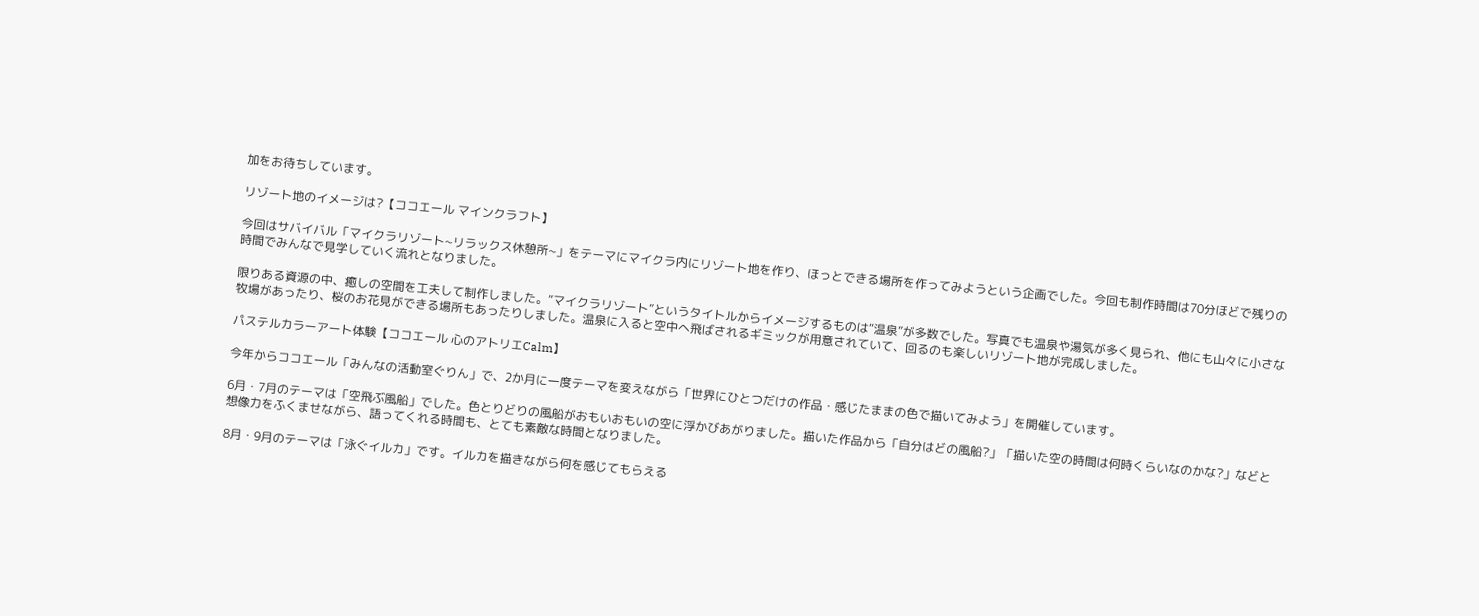加をお待ちしています。

リゾート地のイメージは?【ココエール マインクラフト】

今回はサバイバル「マイクラリゾート~リラックス休憩所~」をテーマにマイクラ内にリゾート地を作り、ほっとできる場所を作ってみようという企画でした。今回も制作時間は70分ほどで残りの時間でみんなで見学していく流れとなりました。

限りある資源の中、癒しの空間を工夫して制作しました。“マイクラリゾート”というタイトルからイメージするものは“温泉”が多数でした。写真でも温泉や湯気が多く見られ、他にも山々に小さな牧場があったり、桜のお花見ができる場所もあったりしました。温泉に入ると空中へ飛ばされるギミックが用意されていて、回るのも楽しいリゾート地が完成しました。

パステルカラーアート体験【ココエール 心のアトリエCalm】

今年からココエール「みんなの活動室ぐりん」で、2か月に一度テーマを変えながら「世界にひとつだけの作品・感じたままの色で描いてみよう」を開催しています。

6月・7月のテーマは「空飛ぶ風船」でした。色とりどりの風船がおもいおもいの空に浮かびあがりました。描いた作品から「自分はどの風船?」「描いた空の時間は何時くらいなのかな?」などと想像力をふくませながら、語ってくれる時間も、とても素敵な時間となりました。

8月・9月のテーマは「泳ぐイルカ」です。イルカを描きながら何を感じてもらえる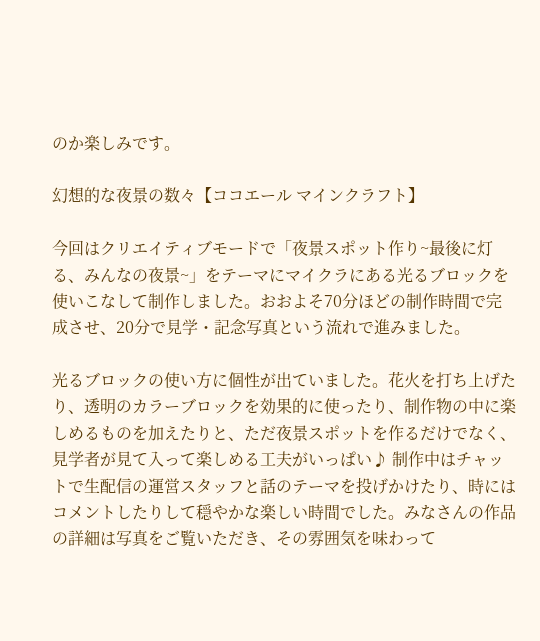のか楽しみです。

幻想的な夜景の数々【ココエール マインクラフト】

今回はクリエイティブモードで「夜景スポット作り~最後に灯る、みんなの夜景~」をテーマにマイクラにある光るブロックを使いこなして制作しました。おおよそ70分ほどの制作時間で完成させ、20分で見学・記念写真という流れで進みました。

光るブロックの使い方に個性が出ていました。花火を打ち上げたり、透明のカラーブロックを効果的に使ったり、制作物の中に楽しめるものを加えたりと、ただ夜景スポットを作るだけでなく、見学者が見て入って楽しめる工夫がいっぱい♪ 制作中はチャットで生配信の運営スタッフと話のテーマを投げかけたり、時にはコメントしたりして穏やかな楽しい時間でした。みなさんの作品の詳細は写真をご覧いただき、その雰囲気を味わって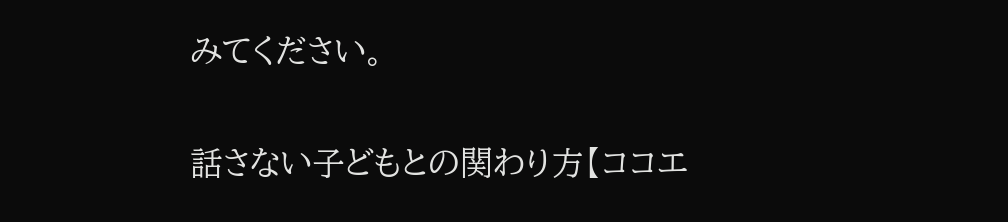みてください。

話さない子どもとの関わり方【ココエ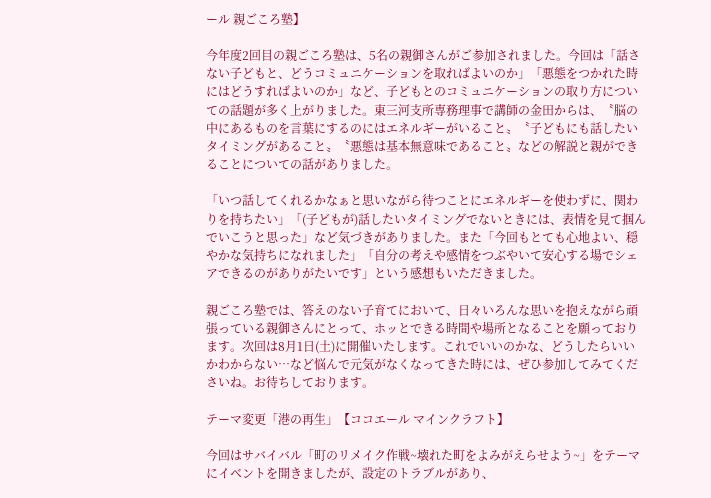ール 親ごころ塾】

今年度2回目の親ごころ塾は、5名の親御さんがご参加されました。今回は「話さない子どもと、どうコミュニケーションを取ればよいのか」「悪態をつかれた時にはどうすればよいのか」など、子どもとのコミュニケーションの取り方についての話題が多く上がりました。東三河支所専務理事で講師の金田からは、〝脳の中にあるものを言葉にするのにはエネルギーがいること〟〝子どもにも話したいタイミングがあること〟〝悪態は基本無意味であること〟などの解説と親ができることについての話がありました。

「いつ話してくれるかなぁと思いながら待つことにエネルギーを使わずに、関わりを持ちたい」「(子どもが)話したいタイミングでないときには、表情を見て掴んでいこうと思った」など気づきがありました。また「今回もとても心地よい、穏やかな気持ちになれました」「自分の考えや感情をつぶやいて安心する場でシェアできるのがありがたいです」という感想もいただきました。

親ごころ塾では、答えのない子育てにおいて、日々いろんな思いを抱えながら頑張っている親御さんにとって、ホッとできる時間や場所となることを願っております。次回は8月1日(土)に開催いたします。これでいいのかな、どうしたらいいかわからない…など悩んで元気がなくなってきた時には、ぜひ参加してみてくださいね。お待ちしております。

テーマ変更「港の再生」【ココエール マインクラフト】

今回はサバイバル「町のリメイク作戦~壊れた町をよみがえらせよう~」をテーマにイベントを開きましたが、設定のトラブルがあり、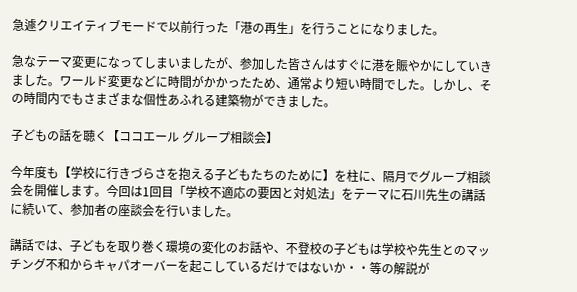急遽クリエイティブモードで以前行った「港の再生」を行うことになりました。

急なテーマ変更になってしまいましたが、参加した皆さんはすぐに港を賑やかにしていきました。ワールド変更などに時間がかかったため、通常より短い時間でした。しかし、その時間内でもさまざまな個性あふれる建築物ができました。

子どもの話を聴く【ココエール グループ相談会】

今年度も【学校に行きづらさを抱える子どもたちのために】を柱に、隔月でグループ相談会を開催します。今回は1回目「学校不適応の要因と対処法」をテーマに石川先生の講話に続いて、参加者の座談会を行いました。

講話では、子どもを取り巻く環境の変化のお話や、不登校の子どもは学校や先生とのマッチング不和からキャパオーバーを起こしているだけではないか・・等の解説が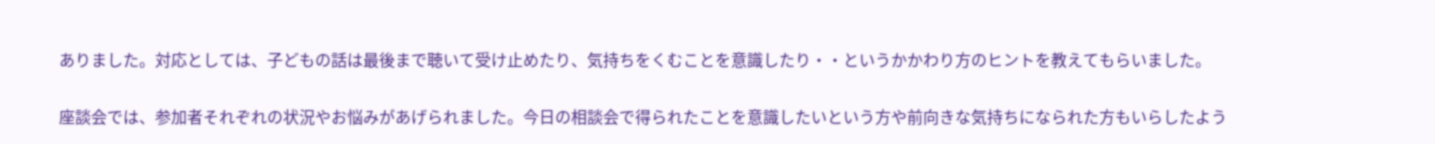ありました。対応としては、子どもの話は最後まで聴いて受け止めたり、気持ちをくむことを意識したり・・というかかわり方のヒントを教えてもらいました。

座談会では、参加者それぞれの状況やお悩みがあげられました。今日の相談会で得られたことを意識したいという方や前向きな気持ちになられた方もいらしたよう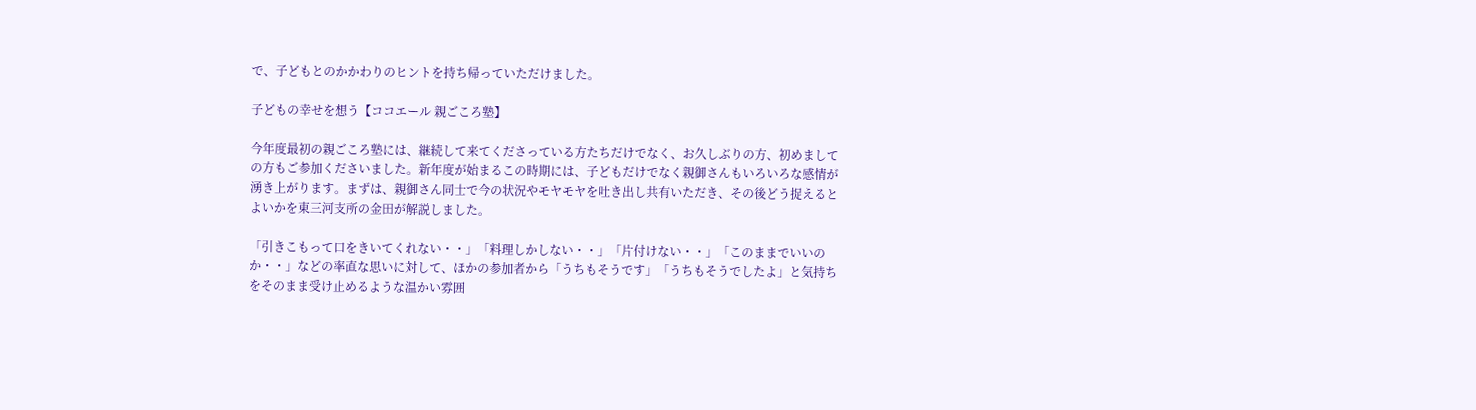で、子どもとのかかわりのヒントを持ち帰っていただけました。

子どもの幸せを想う【ココエール 親ごころ塾】

今年度最初の親ごころ塾には、継続して来てくださっている方たちだけでなく、お久しぶりの方、初めましての方もご参加くださいました。新年度が始まるこの時期には、子どもだけでなく親御さんもいろいろな感情が湧き上がります。まずは、親御さん同士で今の状況やモヤモヤを吐き出し共有いただき、その後どう捉えるとよいかを東三河支所の金田が解説しました。

「引きこもって口をきいてくれない・・」「料理しかしない・・」「片付けない・・」「このままでいいのか・・」などの率直な思いに対して、ほかの参加者から「うちもそうです」「うちもそうでしたよ」と気持ちをそのまま受け止めるような温かい雰囲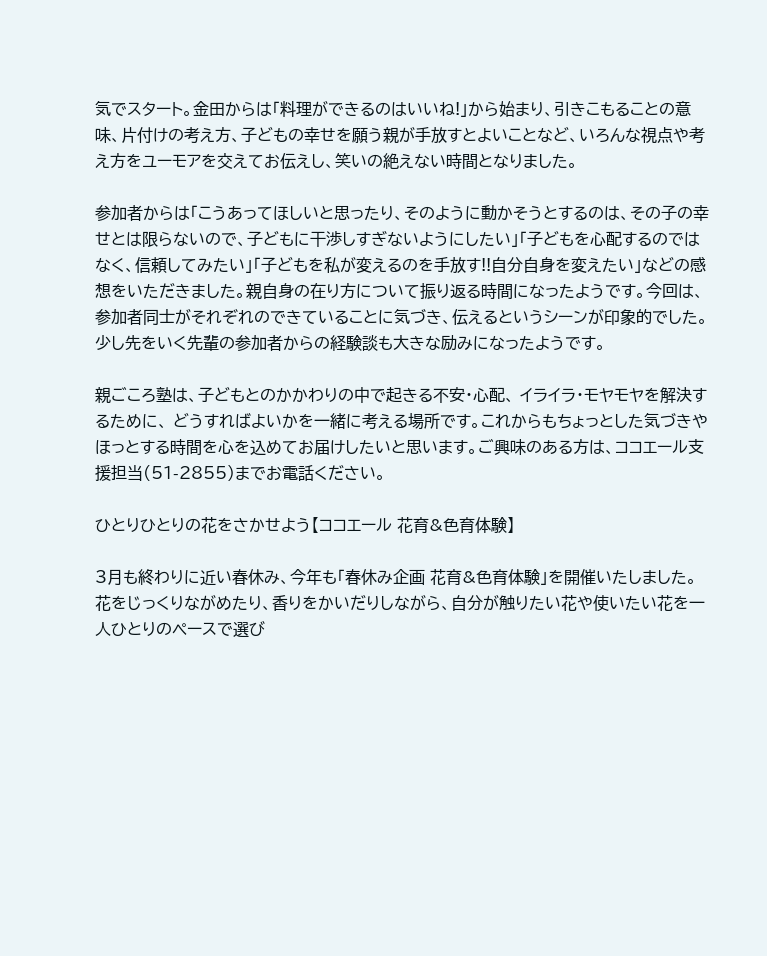気でスタート。金田からは「料理ができるのはいいね!」から始まり、引きこもることの意味、片付けの考え方、子どもの幸せを願う親が手放すとよいことなど、いろんな視点や考え方をユーモアを交えてお伝えし、笑いの絶えない時間となりました。

参加者からは「こうあってほしいと思ったり、そのように動かそうとするのは、その子の幸せとは限らないので、子どもに干渉しすぎないようにしたい」「子どもを心配するのではなく、信頼してみたい」「子どもを私が変えるのを手放す!!自分自身を変えたい」などの感想をいただきました。親自身の在り方について振り返る時間になったようです。今回は、参加者同士がそれぞれのできていることに気づき、伝えるというシーンが印象的でした。少し先をいく先輩の参加者からの経験談も大きな励みになったようです。

親ごころ塾は、子どもとのかかわりの中で起きる不安・心配、 イライラ・モヤモヤを解決するために、 どうすればよいかを一緒に考える場所です。これからもちょっとした気づきやほっとする時間を心を込めてお届けしたいと思います。ご興味のある方は、ココエール支援担当(51-2855)までお電話ください。

ひとりひとりの花をさかせよう【ココエール 花育&色育体験】

3月も終わりに近い春休み、今年も「春休み企画 花育&色育体験」を開催いたしました。花をじっくりながめたり、香りをかいだりしながら、自分が触りたい花や使いたい花を一人ひとりのペースで選び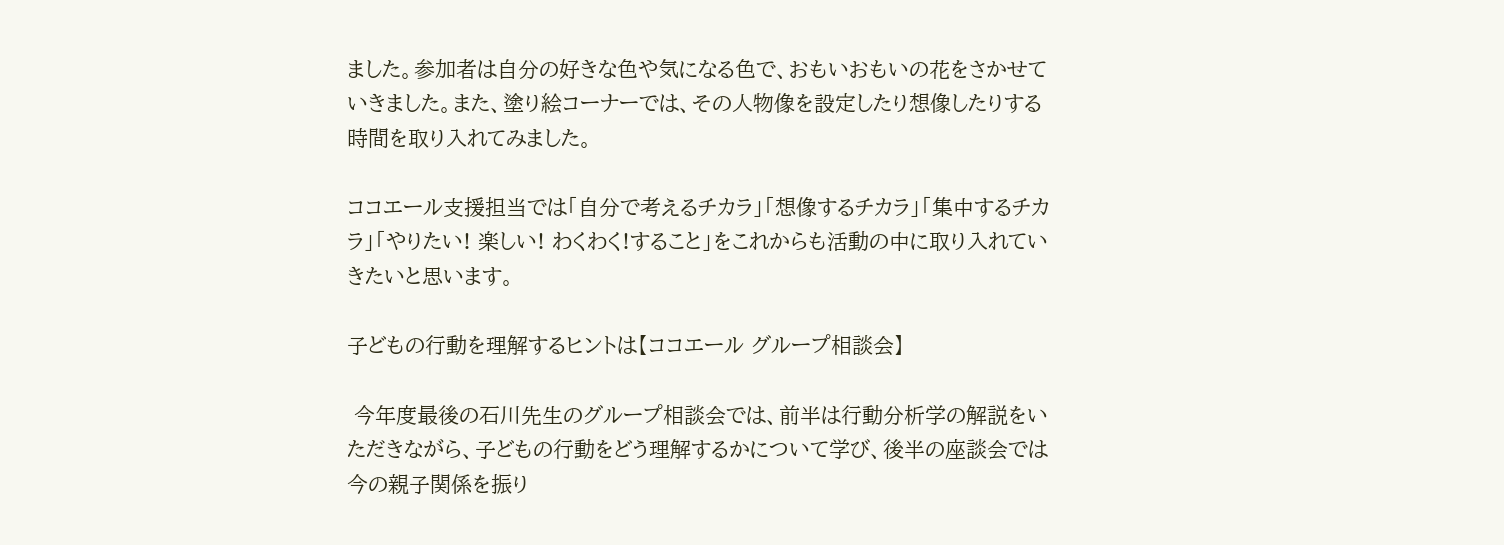ました。参加者は自分の好きな色や気になる色で、おもいおもいの花をさかせていきました。また、塗り絵コーナーでは、その人物像を設定したり想像したりする時間を取り入れてみました。

ココエール支援担当では「自分で考えるチカラ」「想像するチカラ」「集中するチカラ」「やりたい! 楽しい! わくわく!すること」をこれからも活動の中に取り入れていきたいと思います。

子どもの行動を理解するヒントは【ココエール グループ相談会】

 今年度最後の石川先生のグループ相談会では、前半は行動分析学の解説をいただきながら、子どもの行動をどう理解するかについて学び、後半の座談会では今の親子関係を振り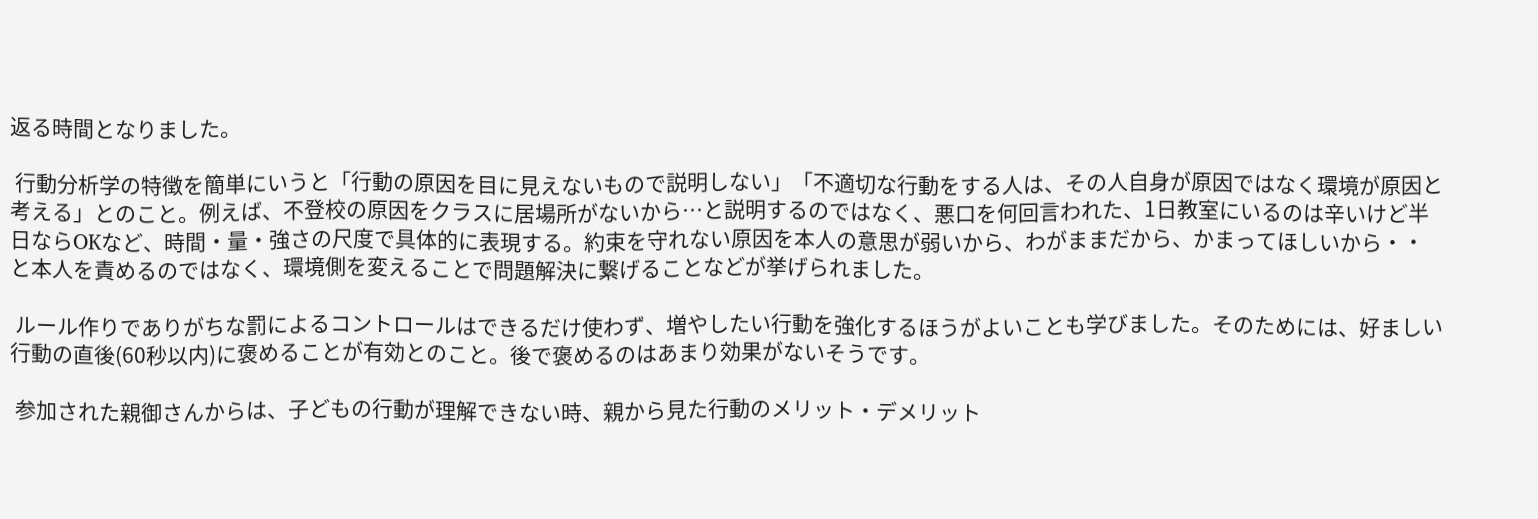返る時間となりました。

 行動分析学の特徴を簡単にいうと「行動の原因を目に見えないもので説明しない」「不適切な行動をする人は、その人自身が原因ではなく環境が原因と考える」とのこと。例えば、不登校の原因をクラスに居場所がないから…と説明するのではなく、悪口を何回言われた、1日教室にいるのは辛いけど半日ならOKなど、時間・量・強さの尺度で具体的に表現する。約束を守れない原因を本人の意思が弱いから、わがままだから、かまってほしいから・・と本人を責めるのではなく、環境側を変えることで問題解決に繋げることなどが挙げられました。

 ルール作りでありがちな罰によるコントロールはできるだけ使わず、増やしたい行動を強化するほうがよいことも学びました。そのためには、好ましい行動の直後(60秒以内)に褒めることが有効とのこと。後で褒めるのはあまり効果がないそうです。

 参加された親御さんからは、子どもの行動が理解できない時、親から見た行動のメリット・デメリット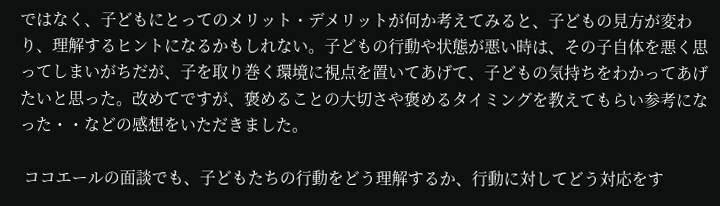ではなく、子どもにとってのメリット・デメリットが何か考えてみると、子どもの見方が変わり、理解するヒントになるかもしれない。子どもの行動や状態が悪い時は、その子自体を悪く思ってしまいがちだが、子を取り巻く環境に視点を置いてあげて、子どもの気持ちをわかってあげたいと思った。改めてですが、褒めることの大切さや褒めるタイミングを教えてもらい参考になった・・などの感想をいただきました。

 ココエールの面談でも、子どもたちの行動をどう理解するか、行動に対してどう対応をす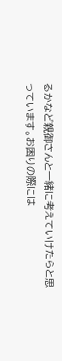るかなど親御さんと一緒に考えていけたらと思っています。お困りの際には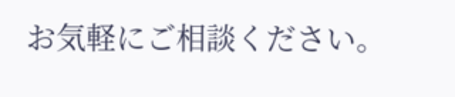お気軽にご相談ください。